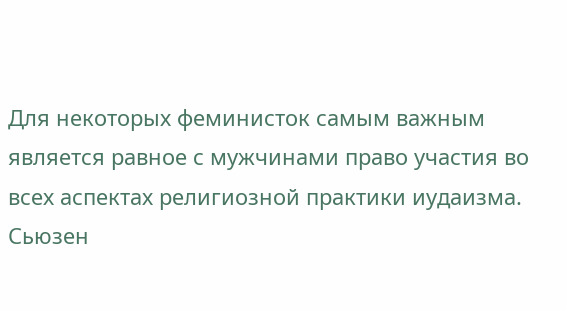Для некоторых феминисток самым важным является равное с мужчинами право участия во всех аспектах религиозной практики иудаизма. Сьюзен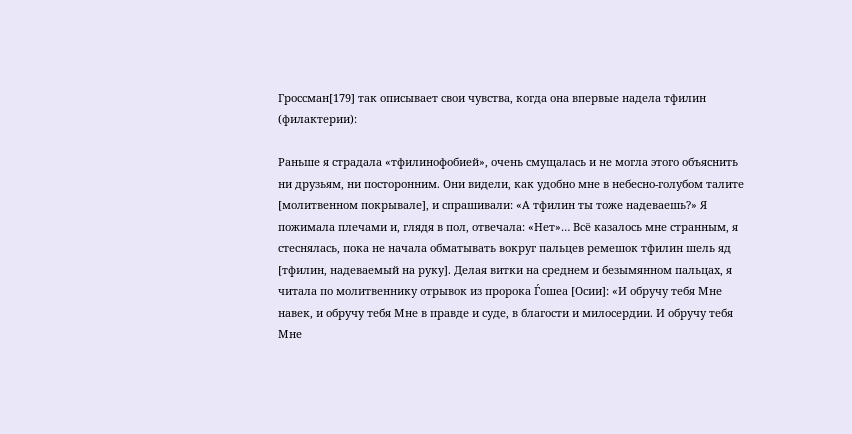Гроссман[179] так описывает свои чувства, когда она впервые надела тфилин (филактерии):

Раньше я страдала «тфилинофобией», очень смущалась и не могла этого объяснить ни друзьям, ни посторонним. Они видели, как удобно мне в небесно-голубом талите [молитвенном покрывале], и спрашивали: «А тфилин ты тоже надеваешь?» Я пожимала плечами и, глядя в пол, отвечала: «Нет»… Всё казалось мне странным, я стеснялась, пока не начала обматывать вокруг пальцев ремешок тфилин шель яд [тфилин, надеваемый на руку]. Делая витки на среднем и безымянном пальцах, я читала по молитвеннику отрывок из пророка Ѓошеа [Осии]: «И обручу тебя Мне навек, и обручу тебя Мне в правде и суде, в благости и милосердии. И обручу тебя Мне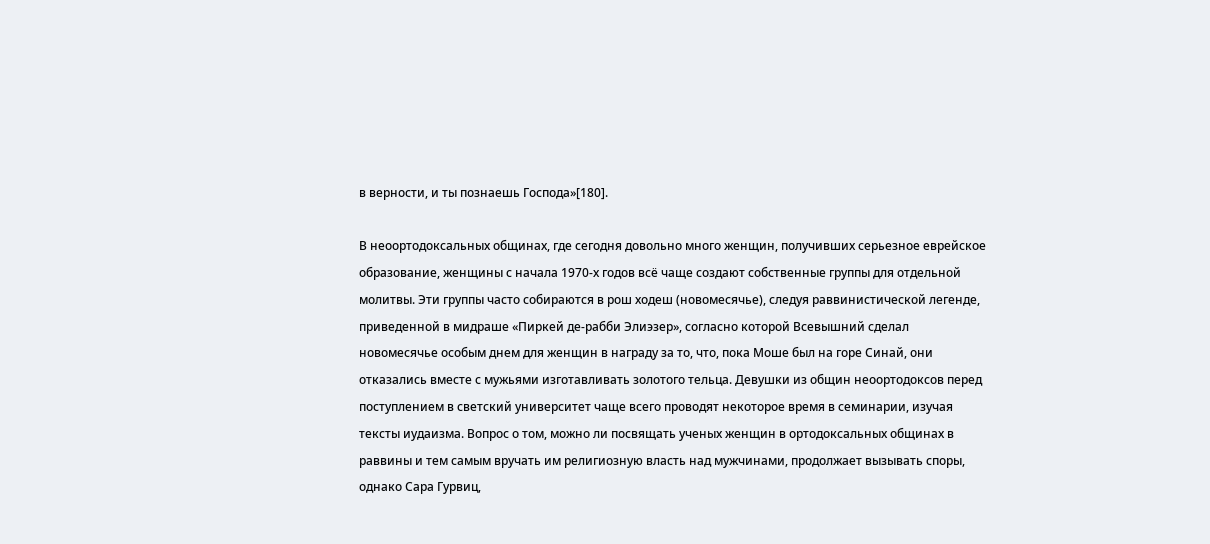в верности, и ты познаешь Господа»[180].

В неоортодоксальных общинах, где сегодня довольно много женщин, получивших серьезное еврейское образование, женщины с начала 1970-х годов всё чаще создают собственные группы для отдельной молитвы. Эти группы часто собираются в рош ходеш (новомесячье), следуя раввинистической легенде, приведенной в мидраше «Пиркей де-рабби Элиэзер», согласно которой Всевышний сделал новомесячье особым днем для женщин в награду за то, что, пока Моше был на горе Синай, они отказались вместе с мужьями изготавливать золотого тельца. Девушки из общин неоортодоксов перед поступлением в светский университет чаще всего проводят некоторое время в семинарии, изучая тексты иудаизма. Вопрос о том, можно ли посвящать ученых женщин в ортодоксальных общинах в раввины и тем самым вручать им религиозную власть над мужчинами, продолжает вызывать споры, однако Сара Гурвиц,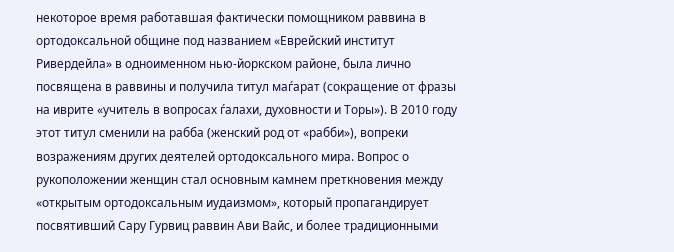некоторое время работавшая фактически помощником раввина в ортодоксальной общине под названием «Еврейский институт Ривердейла» в одноименном нью-йоркском районе, была лично посвящена в раввины и получила титул маѓарат (сокращение от фразы на иврите «учитель в вопросах ѓалахи, духовности и Торы»). В 2010 году этот титул сменили на рабба (женский род от «рабби»), вопреки возражениям других деятелей ортодоксального мира. Вопрос о рукоположении женщин стал основным камнем преткновения между «открытым ортодоксальным иудаизмом», который пропагандирует посвятивший Сару Гурвиц раввин Ави Вайс, и более традиционными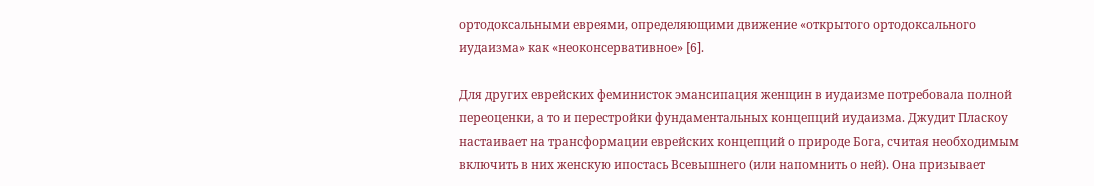ортодоксальными евреями, определяющими движение «открытого ортодоксального иудаизма» как «неоконсервативное» [6].

Для других еврейских феминисток эмансипация женщин в иудаизме потребовала полной переоценки, а то и перестройки фундаментальных концепций иудаизма. Джудит Пласкоу настаивает на трансформации еврейских концепций о природе Бога, считая необходимым включить в них женскую ипостась Всевышнего (или напомнить о ней). Она призывает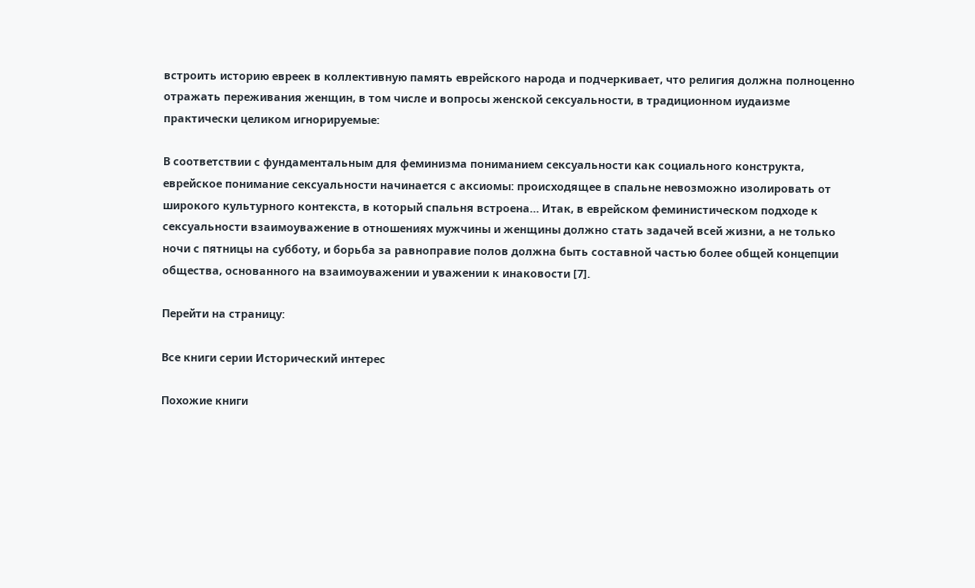встроить историю евреек в коллективную память еврейского народа и подчеркивает, что религия должна полноценно отражать переживания женщин, в том числе и вопросы женской сексуальности, в традиционном иудаизме практически целиком игнорируемые:

В соответствии с фундаментальным для феминизма пониманием сексуальности как социального конструкта, еврейское понимание сексуальности начинается с аксиомы: происходящее в спальне невозможно изолировать от широкого культурного контекста, в который спальня встроена… Итак, в еврейском феминистическом подходе к сексуальности взаимоуважение в отношениях мужчины и женщины должно стать задачей всей жизни, а не только ночи с пятницы на субботу, и борьба за равноправие полов должна быть составной частью более общей концепции общества, основанного на взаимоуважении и уважении к инаковости [7].

Перейти на страницу:

Все книги серии Исторический интерес

Похожие книги